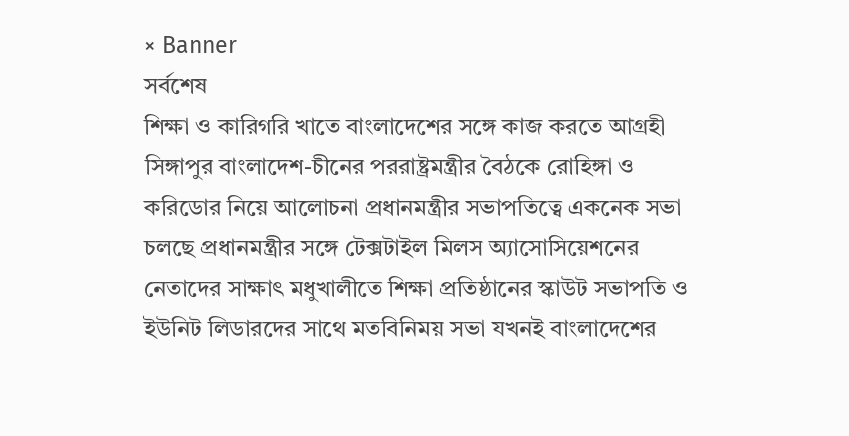× Banner
সর্বশেষ
শিক্ষা ও কারিগরি খাতে বাংলাদেশের সঙ্গে কাজ করতে আগ্রহী সিঙ্গাপুর বাংলাদেশ-চীনের পররাষ্ট্রমন্ত্রীর বৈঠকে রোহিঙ্গা ও করিডোর নিয়ে আলোচনা প্রধানমন্ত্রীর সভাপতিত্বে একনেক সভা চলছে প্রধানমন্ত্রীর সঙ্গে টেক্সটাইল মিলস অ্যাসোসিয়েশনের নেতাদের সাক্ষাৎ মধুখালীতে শিক্ষা প্রতিষ্ঠানের স্কাউট সভাপতি ও ইউনিট লিডারদের সাথে মতবিনিময় সভা যখনই বাংলাদেশের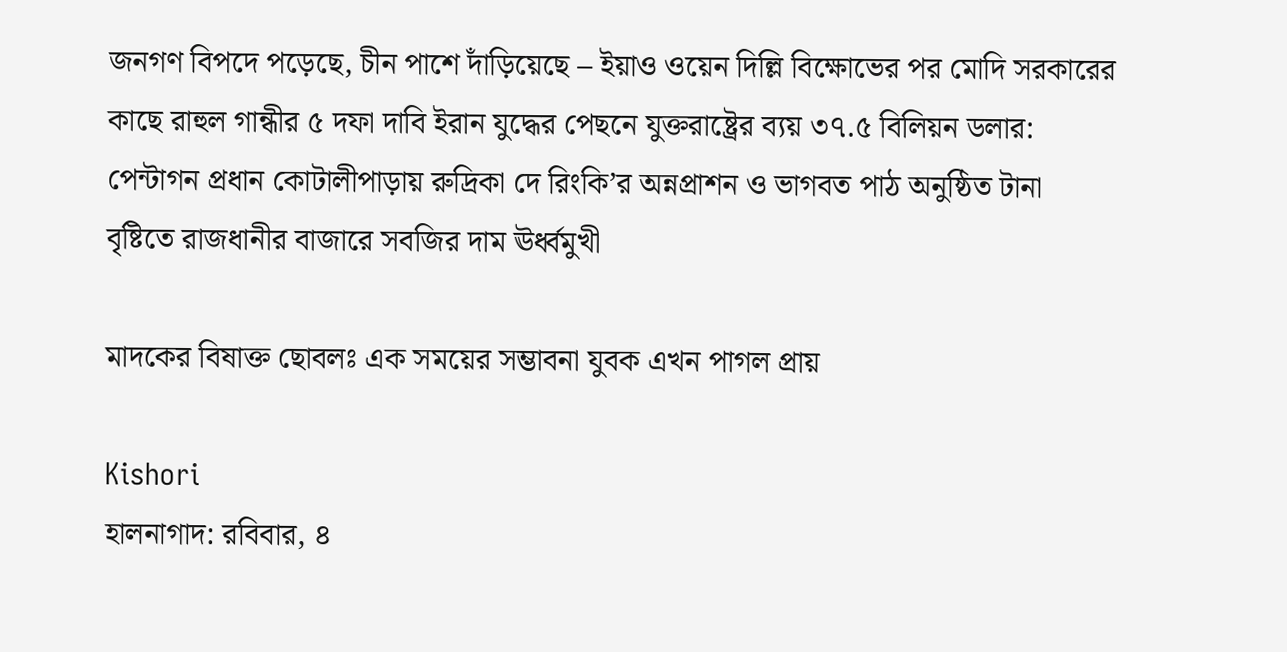জনগণ বিপদে পড়েছে, চীন পাশে দাঁড়িয়েছে – ইয়াও ওয়েন দিল্লি বিক্ষোভের পর মোদি সরকারের কাছে রাহুল গান্ধীর ৫ দফা দাবি ইরান যুদ্ধের পেছনে যুক্তরাষ্ট্রের ব্যয় ৩৭.৫ বিলিয়ন ডলার: পেন্টাগন প্রধান কোটালীপাড়ায় রুদ্রিকা দে রিংকি’র অন্নপ্রাশন ও ভাগবত পাঠ অনুষ্ঠিত টানা বৃষ্টিতে রাজধানীর বাজারে সবজির দাম ঊর্ধ্বমুখী

মাদকের বিষাক্ত ছোবলঃ এক সময়ের সম্ভাবনা যুবক এখন পাগল প্রায়

Kishori
হালনাগাদ: রবিবার, ৪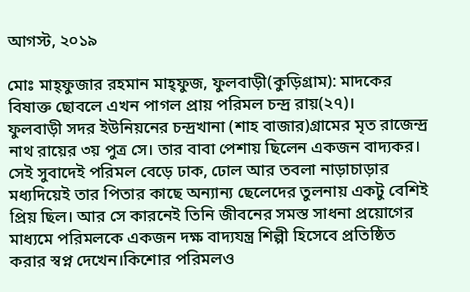আগস্ট, ২০১৯

মোঃ মাহ্ফুজার রহমান মাহ্ফুজ, ফুলবাড়ী(কুড়িগ্রাম): মাদকের বিষাক্ত ছোবলে এখন পাগল প্রায় পরিমল চন্দ্র রায়(২৭)।
ফুলবাড়ী সদর ইউনিয়নের চন্দ্রখানা (শাহ বাজার)গ্রামের মৃত রাজেন্দ্র নাথ রায়ের ৩য় পুত্র সে। তার বাবা পেশায় ছিলেন একজন বাদ্যকর। সেই সুবাদেই পরিমল বেড়ে ঢাক, ঢোল আর তবলা নাড়াচাড়ার মধ্যদিয়েই তার পিতার কাছে অন্যান্য ছেলেদের তুলনায় একটু বেশিই প্রিয় ছিল। আর সে কারনেই তিনি জীবনের সমস্ত সাধনা প্রয়োগের মাধ্যমে পরিমলকে একজন দক্ষ বাদ্যযন্ত্র শিল্পী হিসেবে প্রতিষ্ঠিত করার স্বপ্ন দেখেন।কিশোর পরিমলও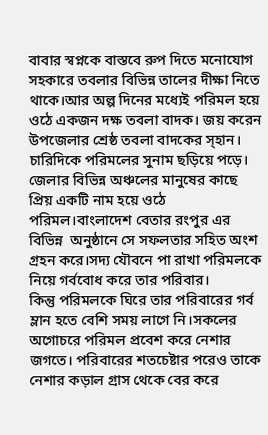বাবার স্বপ্নকে বাস্তবে রুপ দিতে মনোযোগ সহকারে তবলার বিভিন্ন তালের দীক্ষা নিতে থাকে।আর অল্প দিনের মধ্যেই পরিমল হয়ে ওঠে একজন দক্ষ তবলা বাদক। জয় করেন উপজেলার শ্রেষ্ঠ তবলা বাদকের স্হান। চারিদিকে পরিমলের সুনাম ছড়িয়ে পড়ে। জেলার বিভিন্ন অঞ্চলের মানুষের কাছে প্রিয় একটি নাম হয়ে ওঠে পরিমল।বাংলাদেশ বেতার রংপুর এর বিভিন্ন  অনুষ্ঠানে সে সফলতার সহিত অংশ গ্রহন করে।সদ্য যৌবনে পা রাখা পরিমলকে নিয়ে গর্ববোধ করে তার পরিবার।
কিন্তু পরিমলকে ঘিরে তার পরিবারের গর্ব ম্লান হতে বেশি সময় লাগে নি।সকলের অগোচরে পরিমল প্রবেশ করে নেশার জগতে। পরিবারের শতচেষ্টার পরেও তাকে নেশার কড়াল গ্রাস থেকে বের করে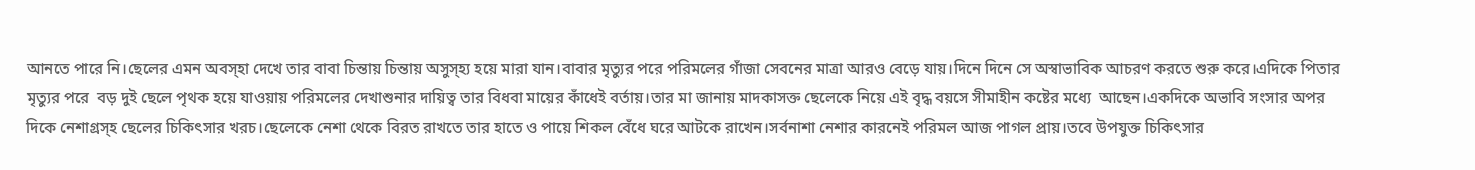আনতে পারে নি।ছেলের এমন অবস্হা দেখে তার বাবা চিন্তায় চিন্তায় অসুস্হ্য হয়ে মারা যান।বাবার মৃত্যুর পরে পরিমলের গাঁজা সেবনের মাত্রা আরও বেড়ে যায়।দিনে দিনে সে অস্বাভাবিক আচরণ করতে শুরু করে।এদিকে পিতার মৃত্যুর পরে  বড় দুই ছেলে পৃথক হয়ে যাওয়ায় পরিমলের দেখাশুনার দায়িত্ব তার বিধবা মায়ের কাঁধেই বর্তায়।তার মা জানায় মাদকাসক্ত ছেলেকে নিয়ে এই বৃদ্ধ বয়সে সীমাহীন কষ্টের মধ্যে  আছেন।একদিকে অভাবি সংসার অপর দিকে নেশাগ্রস্হ ছেলের চিকিৎসার খরচ।ছেলেকে নেশা থেকে বিরত রাখতে তার হাতে ও পায়ে শিকল বেঁধে ঘরে আটকে রাখেন।সর্বনাশা নেশার কারনেই পরিমল আজ পাগল প্রায়।তবে উপযুক্ত চিকিৎসার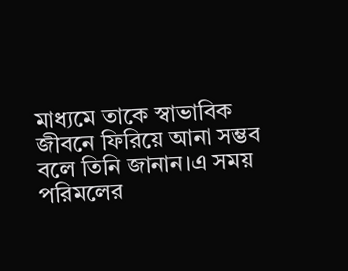মাধ্যমে তাকে স্বাভাবিক জীবনে ফিরিয়ে আনা সম্ভব বলে তিনি জানান।এ সময় পরিমলের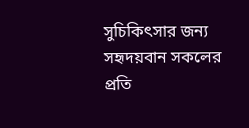সুচিকিৎসার জন্য সহৃদয়বান সকলের প্রতি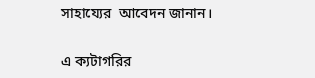সাহায্যের  আবেদন জানান।


এ ক্যটাগরির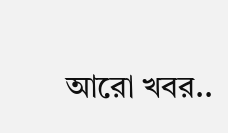আরো খবর..